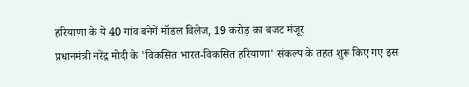हरियाणा के ये 40 गांव बनेगें मॉडल विलेज, 19 करोड़ का बजट मंजूर
प्रधानमंत्री नरेंद्र मोदी के 'विकसित भारत-विकसित हरियाणा' संकल्प के तहत शुरू किए गए इस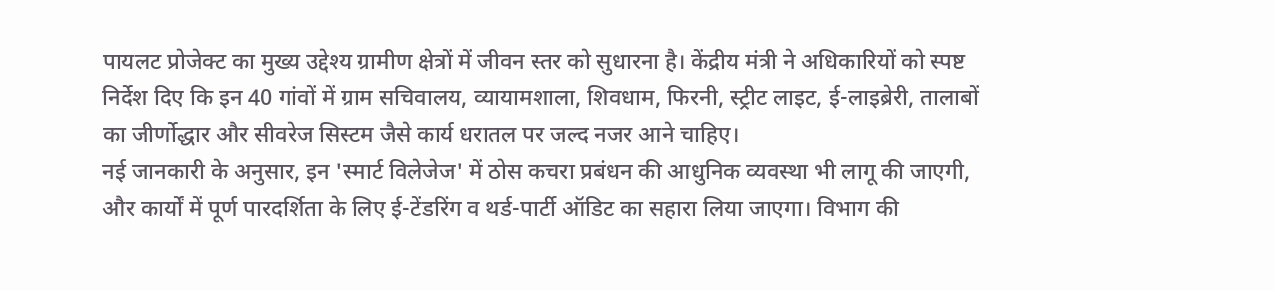पायलट प्रोजेक्ट का मुख्य उद्देश्य ग्रामीण क्षेत्रों में जीवन स्तर को सुधारना है। केंद्रीय मंत्री ने अधिकारियों को स्पष्ट निर्देश दिए कि इन 40 गांवों में ग्राम सचिवालय, व्यायामशाला, शिवधाम, फिरनी, स्ट्रीट लाइट, ई-लाइब्रेरी, तालाबों का जीर्णोद्धार और सीवरेज सिस्टम जैसे कार्य धरातल पर जल्द नजर आने चाहिए।
नई जानकारी के अनुसार, इन 'स्मार्ट विलेजेज' में ठोस कचरा प्रबंधन की आधुनिक व्यवस्था भी लागू की जाएगी, और कार्यों में पूर्ण पारदर्शिता के लिए ई-टेंडरिंग व थर्ड-पार्टी ऑडिट का सहारा लिया जाएगा। विभाग की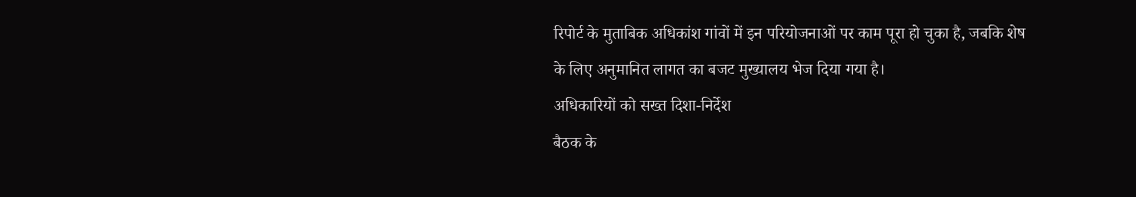रिपोर्ट के मुताबिक अधिकांश गांवों में इन परियोजनाओं पर काम पूरा हो चुका है, जबकि शेष के लिए अनुमानित लागत का बजट मुख्यालय भेज दिया गया है।
अधिकारियों को सख्त दिशा-निर्देश
बैठक के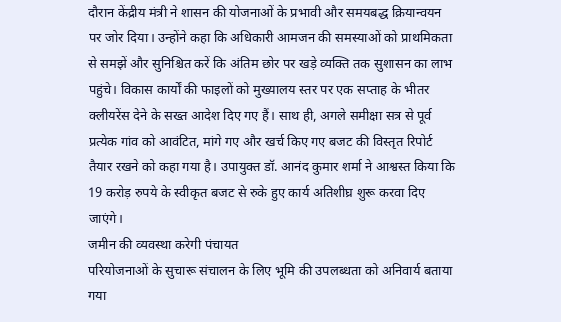दौरान केंद्रीय मंत्री ने शासन की योजनाओं के प्रभावी और समयबद्ध क्रियान्वयन पर जोर दिया। उन्होंने कहा कि अधिकारी आमजन की समस्याओं को प्राथमिकता से समझें और सुनिश्चित करें कि अंतिम छोर पर खड़े व्यक्ति तक सुशासन का लाभ पहुंचे। विकास कार्यों की फाइलों को मुख्यालय स्तर पर एक सप्ताह के भीतर क्लीयरेंस देने के सख्त आदेश दिए गए हैं। साथ ही, अगले समीक्षा सत्र से पूर्व प्रत्येक गांव को आवंटित, मांगे गए और खर्च किए गए बजट की विस्तृत रिपोर्ट तैयार रखने को कहा गया है। उपायुक्त डॉ. आनंद कुमार शर्मा ने आश्वस्त किया कि 19 करोड़ रुपये के स्वीकृत बजट से रुके हुए कार्य अतिशीघ्र शुरू करवा दिए जाएंगे।
जमीन की व्यवस्था करेगी पंचायत
परियोजनाओं के सुचारू संचालन के लिए भूमि की उपलब्धता को अनिवार्य बताया गया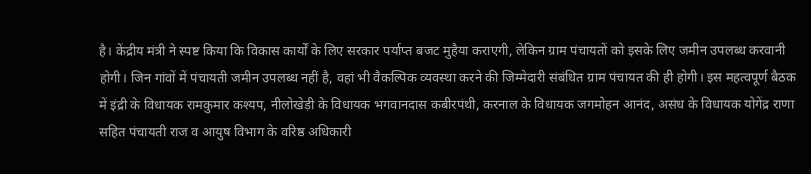है। केंद्रीय मंत्री ने स्पष्ट किया कि विकास कार्यों के लिए सरकार पर्याप्त बजट मुहैया कराएगी, लेकिन ग्राम पंचायतों को इसके लिए जमीन उपलब्ध करवानी होगी। जिन गांवों में पंचायती जमीन उपलब्ध नहीं है, वहां भी वैकल्पिक व्यवस्था करने की जिम्मेदारी संबंधित ग्राम पंचायत की ही होगी। इस महत्वपूर्ण बैठक में इंद्री के विधायक रामकुमार कश्यप, नीलोखेड़ी के विधायक भगवानदास कबीरपंथी, करनाल के विधायक जगमोहन आनंद, असंध के विधायक योगेंद्र राणा सहित पंचायती राज व आयुष विभाग के वरिष्ठ अधिकारी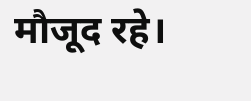मौजूद रहे।